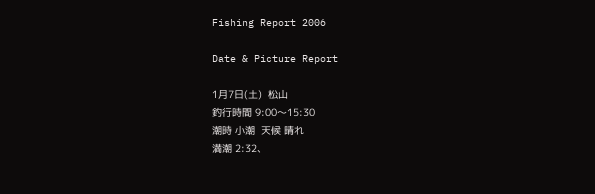Fishing Report 2006

Date & Picture Report

1月7日(土)  松山
釣行時間 9:00〜15:30
潮時 小潮  天候 晴れ
満潮 2:32、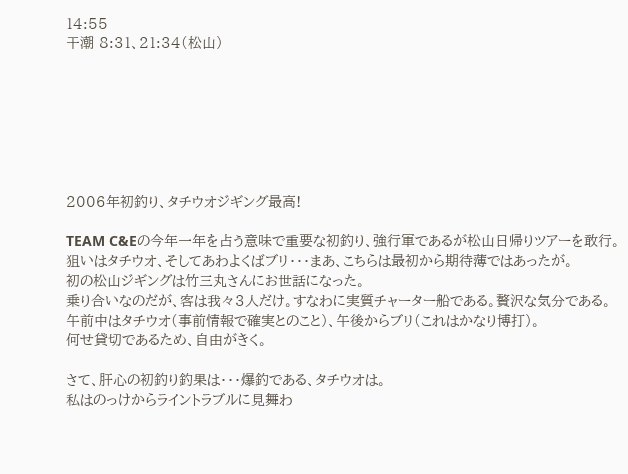14:55
干潮 8:31、21:34(松山)







2006年初釣り、タチウオジギング最高!

TEAM C&Eの今年一年を占う意味で重要な初釣り、強行軍であるが松山日帰りツアーを敢行。
狙いはタチウオ、そしてあわよくばブリ・・・まあ、こちらは最初から期待薄ではあったが。
初の松山ジギングは竹三丸さんにお世話になった。
乗り合いなのだが、客は我々3人だけ。すなわに実質チャーター船である。贅沢な気分である。
午前中はタチウオ(事前情報で確実とのこと)、午後からブリ(これはかなり博打)。
何せ貸切であるため、自由がきく。

さて、肝心の初釣り釣果は・・・爆釣である、タチウオは。
私はのっけからライントラブルに見舞わ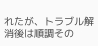れたが、トラブル解消後は順調その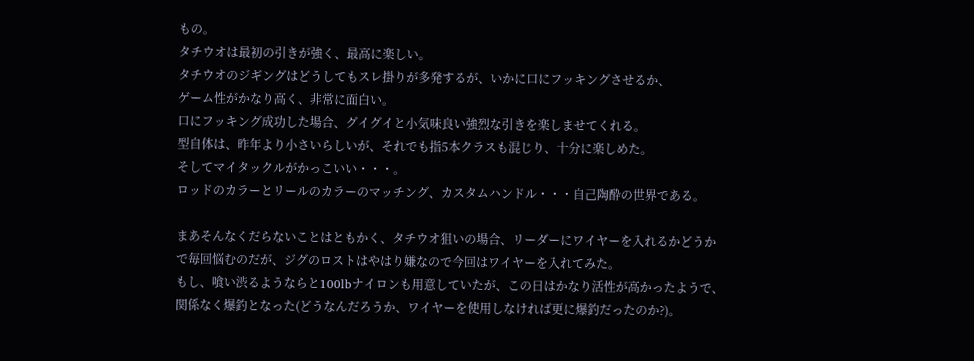もの。
タチウオは最初の引きが強く、最高に楽しい。
タチウオのジギングはどうしてもスレ掛りが多発するが、いかに口にフッキングさせるか、
ゲーム性がかなり高く、非常に面白い。
口にフッキング成功した場合、グイグイと小気味良い強烈な引きを楽しませてくれる。
型自体は、昨年より小さいらしいが、それでも指5本クラスも混じり、十分に楽しめた。
そしてマイタックルがかっこいい・・・。
ロッドのカラーとリールのカラーのマッチング、カスタムハンドル・・・自己陶酔の世界である。

まあそんなくだらないことはともかく、タチウオ狙いの場合、リーダーにワイヤーを入れるかどうか
で毎回悩むのだが、ジグのロストはやはり嫌なので今回はワイヤーを入れてみた。
もし、喰い渋るようならと100lbナイロンも用意していたが、この日はかなり活性が高かったようで、
関係なく爆釣となった(どうなんだろうか、ワイヤーを使用しなければ更に爆釣だったのか?)。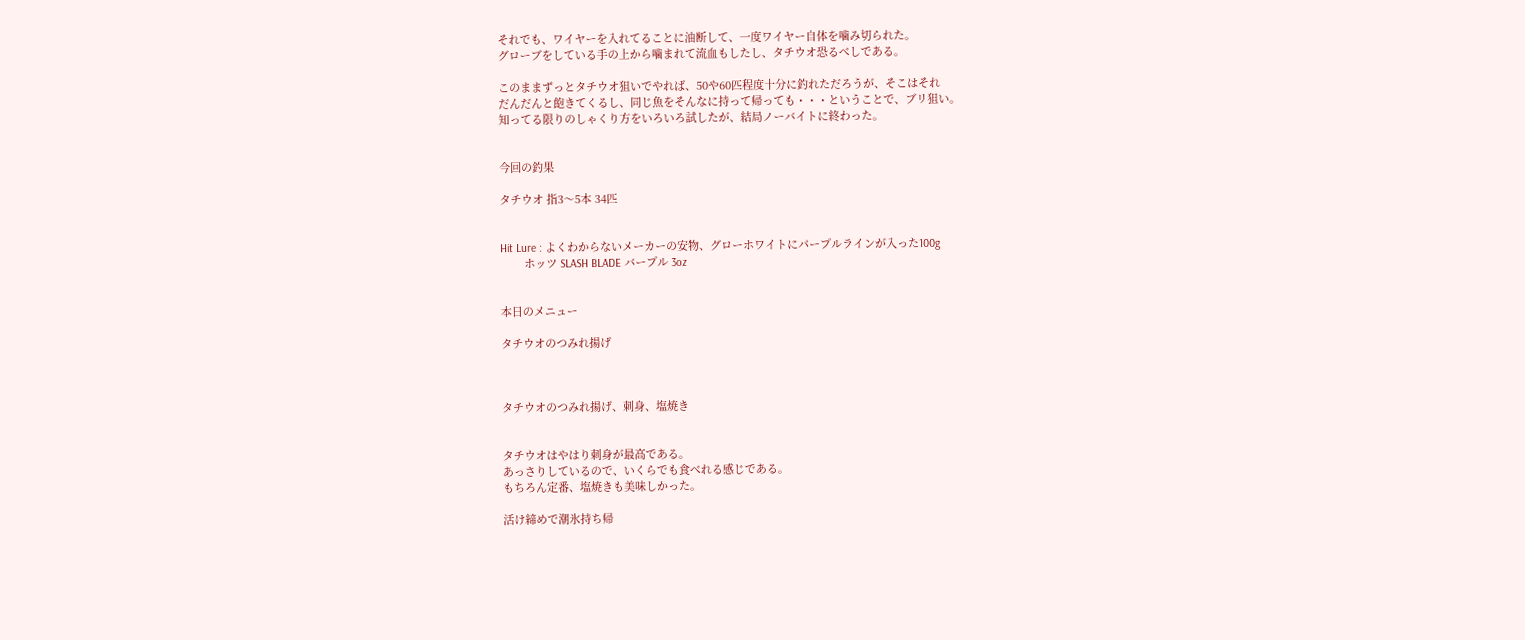それでも、ワイヤーを入れてることに油断して、一度ワイヤー自体を噛み切られた。
グローブをしている手の上から噛まれて流血もしたし、タチウオ恐るべしである。

このままずっとタチウオ狙いでやれば、50や60匹程度十分に釣れただろうが、そこはそれ
だんだんと飽きてくるし、同じ魚をそんなに持って帰っても・・・ということで、ブリ狙い。
知ってる限りのしゃくり方をいろいろ試したが、結局ノーバイトに終わった。


今回の釣果

タチウオ 指3〜5本 34匹


Hit Lure : よくわからないメーカーの安物、グローホワイトにパープルラインが入った100g
        ホッツ SLASH BLADE バープル 3oz


本日のメニュー

タチウオのつみれ揚げ



タチウオのつみれ揚げ、刺身、塩焼き


タチウオはやはり刺身が最高である。
あっさりしているので、いくらでも食べれる感じである。
もちろん定番、塩焼きも美味しかった。

活け締めで潮氷持ち帰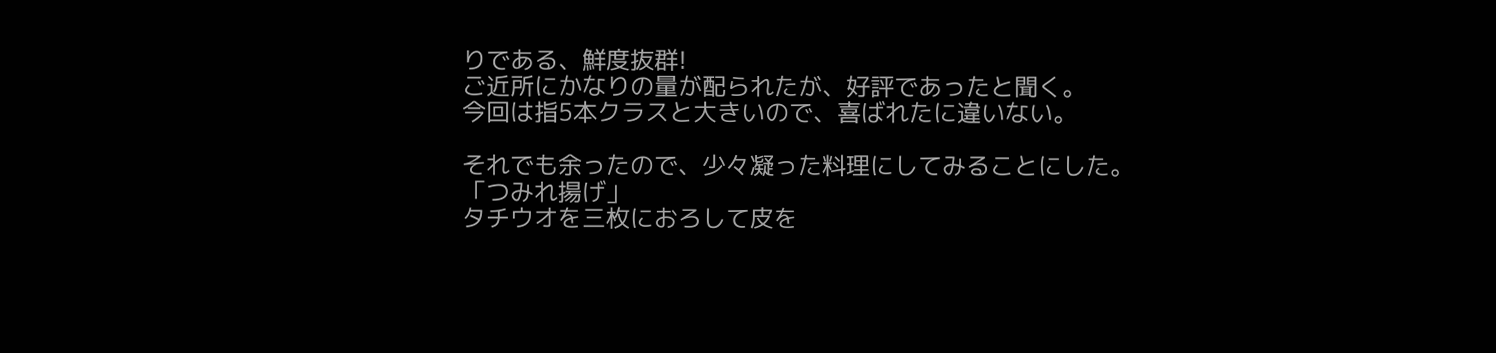りである、鮮度抜群!
ご近所にかなりの量が配られたが、好評であったと聞く。
今回は指5本クラスと大きいので、喜ばれたに違いない。

それでも余ったので、少々凝った料理にしてみることにした。
「つみれ揚げ」
タチウオを三枚におろして皮を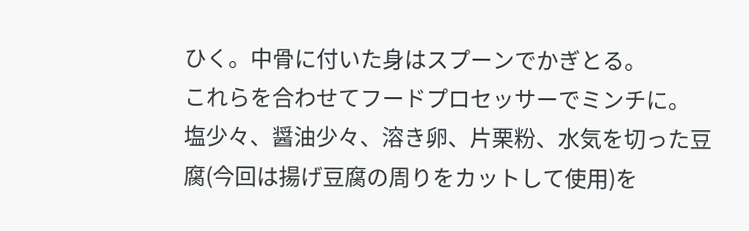ひく。中骨に付いた身はスプーンでかぎとる。
これらを合わせてフードプロセッサーでミンチに。
塩少々、醤油少々、溶き卵、片栗粉、水気を切った豆腐(今回は揚げ豆腐の周りをカットして使用)を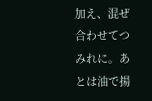加え、混ぜ合わせてつみれに。あとは油で揚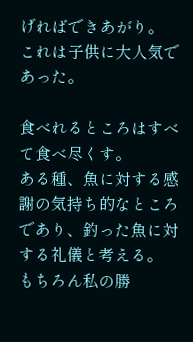げればできあがり。
これは子供に大人気であった。

食べれるところはすべて食べ尽くす。
ある種、魚に対する感謝の気持ち的なところであり、釣った魚に対する礼儀と考える。
もちろん私の勝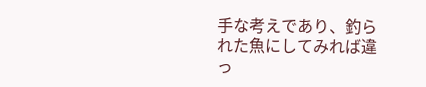手な考えであり、釣られた魚にしてみれば違っ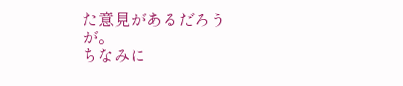た意見があるだろうが。
ちなみに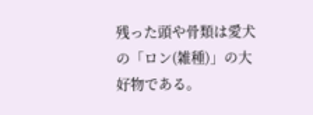残った頭や骨類は愛犬の「ロン(雑種)」の大好物である。